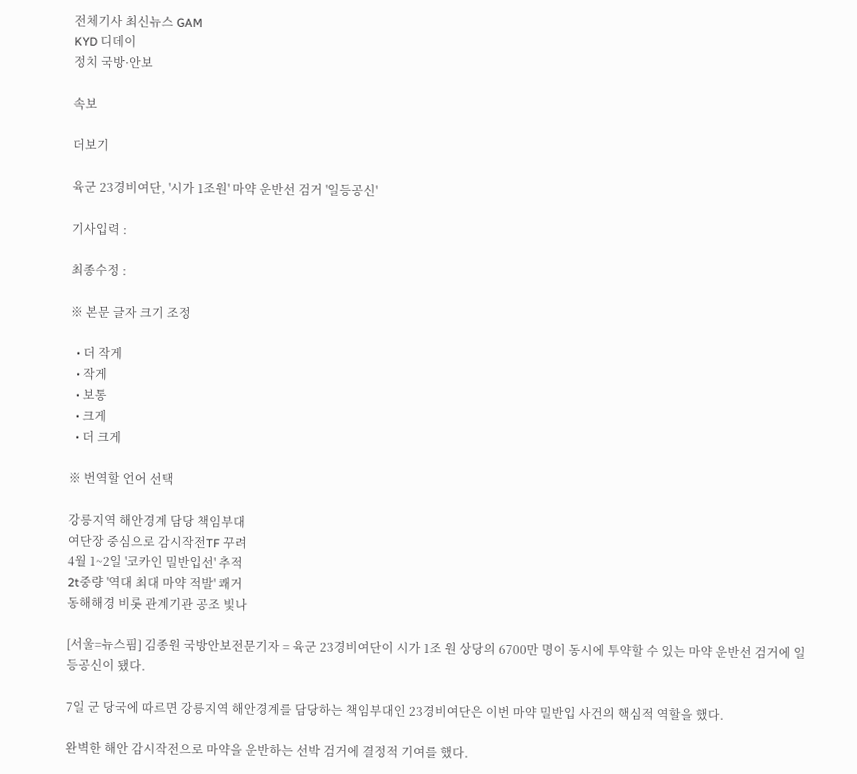전체기사 최신뉴스 GAM
KYD 디데이
정치 국방·안보

속보

더보기

육군 23경비여단, '시가 1조원' 마약 운반선 검거 '일등공신'

기사입력 :

최종수정 :

※ 본문 글자 크기 조정

  • 더 작게
  • 작게
  • 보통
  • 크게
  • 더 크게

※ 번역할 언어 선택

강릉지역 해안경계 담당 책임부대
여단장 중심으로 감시작전TF 꾸려
4월 1~2일 '코카인 밀반입선' 추적
2t중량 '역대 최대 마약 적발' 쾌거
동해해경 비롯 관계기관 공조 빛나

[서울=뉴스핌] 김종원 국방안보전문기자 = 육군 23경비여단이 시가 1조 원 상당의 6700만 명이 동시에 투약할 수 있는 마약 운반선 검거에 일등공신이 됐다.

7일 군 당국에 따르면 강릉지역 해안경계를 담당하는 책임부대인 23경비여단은 이번 마약 밀반입 사건의 핵심적 역할을 했다.

완벽한 해안 감시작전으로 마약을 운반하는 선박 검거에 결정적 기여를 했다.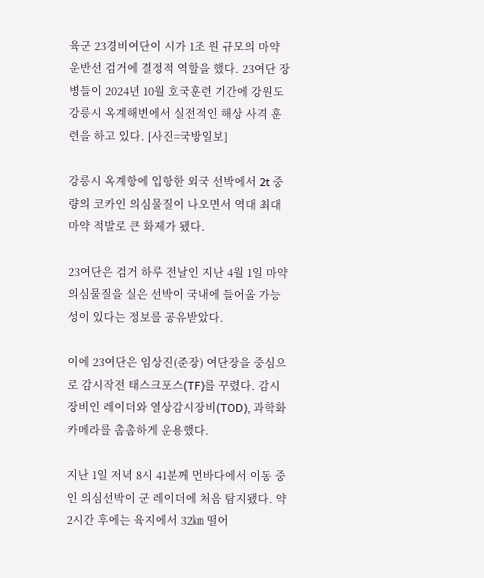육군 23경비여단이 시가 1조 원 규모의 마약 운반선 검거에 결정적 역할을 했다. 23여단 장병들이 2024년 10월 호국훈련 기간에 강원도 강릉시 옥계해변에서 실전적인 해상 사격 훈련을 하고 있다. [사진=국방일보]

강릉시 옥계항에 입항한 외국 선박에서 2t 중량의 코카인 의심물질이 나오면서 역대 최대 마약 적발로 큰 화제가 됐다.

23여단은 검거 하루 전날인 지난 4월 1일 마약 의심물질을 실은 선박이 국내에 들어올 가능성이 있다는 정보를 공유받았다.

이에 23여단은 임상진(준장) 여단장을 중심으로 감시작전 태스크포스(TF)를 꾸렸다. 감시장비인 레이더와 열상감시장비(TOD), 과학화카메라를 촘촘하게 운용했다.

지난 1일 저녁 8시 41분께 먼바다에서 이동 중인 의심선박이 군 레이더에 처음 탐지됐다. 약 2시간 후에는 육지에서 32㎞ 떨어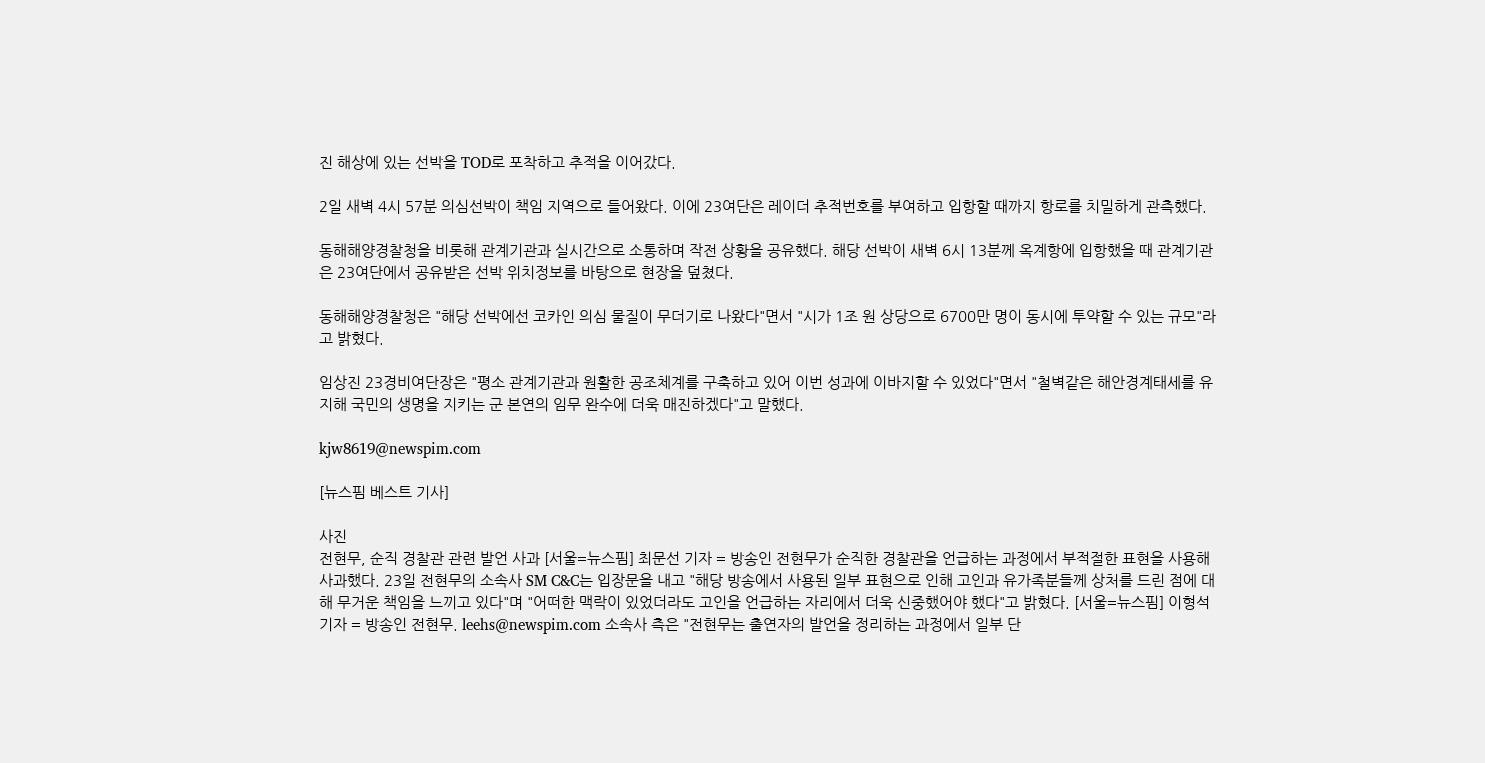진 해상에 있는 선박을 TOD로 포착하고 추적을 이어갔다.

2일 새벽 4시 57분 의심선박이 책임 지역으로 들어왔다. 이에 23여단은 레이더 추적번호를 부여하고 입항할 때까지 항로를 치밀하게 관측했다.

동해해양경찰청을 비롯해 관계기관과 실시간으로 소통하며 작전 상황을 공유했다. 해당 선박이 새벽 6시 13분께 옥계항에 입항했을 때 관계기관은 23여단에서 공유받은 선박 위치정보를 바탕으로 현장을 덮쳤다.

동해해양경찰청은 "해당 선박에선 코카인 의심 물질이 무더기로 나왔다"면서 "시가 1조 원 상당으로 6700만 명이 동시에 투약할 수 있는 규모"라고 밝혔다.

임상진 23경비여단장은 "평소 관계기관과 원활한 공조체계를 구축하고 있어 이번 성과에 이바지할 수 있었다"면서 "철벽같은 해안경계태세를 유지해 국민의 생명을 지키는 군 본연의 임무 완수에 더욱 매진하겠다"고 말했다.

kjw8619@newspim.com

[뉴스핌 베스트 기사]

사진
전현무, 순직 경찰관 관련 발언 사과 [서울=뉴스핌] 최문선 기자 = 방송인 전현무가 순직한 경찰관을 언급하는 과정에서 부적절한 표현을 사용해 사과했다. 23일 전현무의 소속사 SM C&C는 입장문을 내고 "해당 방송에서 사용된 일부 표현으로 인해 고인과 유가족분들께 상처를 드린 점에 대해 무거운 책임을 느끼고 있다"며 "어떠한 맥락이 있었더라도 고인을 언급하는 자리에서 더욱 신중했어야 했다"고 밝혔다. [서울=뉴스핌] 이형석 기자 = 방송인 전현무. leehs@newspim.com 소속사 측은 "전현무는 출연자의 발언을 정리하는 과정에서 일부 단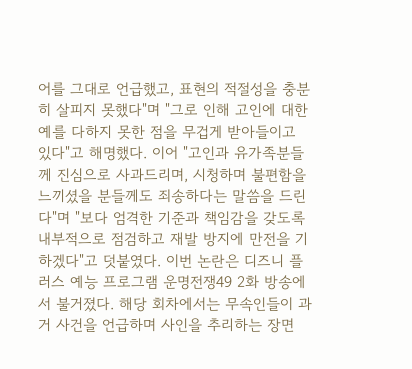어를 그대로 언급했고, 표현의 적절성을 충분히 살피지 못했다"며 "그로 인해 고인에 대한 예를 다하지 못한 점을 무겁게 받아들이고 있다"고 해명했다. 이어 "고인과 유가족분들께 진심으로 사과드리며, 시청하며 불편함을 느끼셨을 분들께도 죄송하다는 말씀을 드린다"며 "보다 엄격한 기준과 책임감을 갖도록 내부적으로 점검하고 재발 방지에 만전을 기하겠다"고 덧붙였다. 이번 논란은 디즈니 플러스 예능 프로그램 운명전쟁49 2화 방송에서 불거졌다. 해당 회차에서는 무속인들이 과거 사건을 언급하며 사인을 추리하는 장면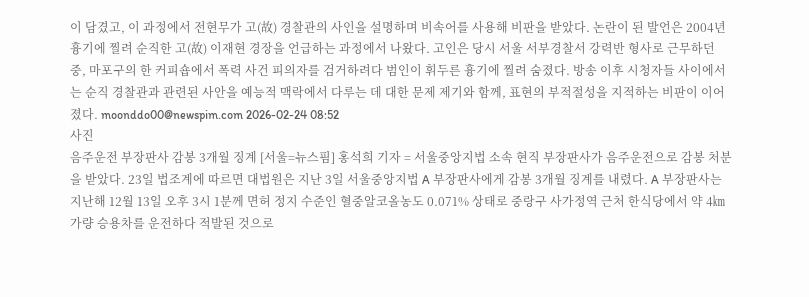이 담겼고, 이 과정에서 전현무가 고(故) 경찰관의 사인을 설명하며 비속어를 사용해 비판을 받았다. 논란이 된 발언은 2004년 흉기에 찔려 순직한 고(故) 이재현 경장을 언급하는 과정에서 나왔다. 고인은 당시 서울 서부경찰서 강력반 형사로 근무하던 중, 마포구의 한 커피숍에서 폭력 사건 피의자를 검거하려다 범인이 휘두른 흉기에 찔려 숨졌다. 방송 이후 시청자들 사이에서는 순직 경찰관과 관련된 사안을 예능적 맥락에서 다루는 데 대한 문제 제기와 함께, 표현의 부적절성을 지적하는 비판이 이어졌다. moonddo00@newspim.com 2026-02-24 08:52
사진
음주운전 부장판사 감봉 3개월 징계 [서울=뉴스핌] 홍석희 기자 = 서울중앙지법 소속 현직 부장판사가 음주운전으로 감봉 처분을 받았다. 23일 법조계에 따르면 대법원은 지난 3일 서울중앙지법 A 부장판사에게 감봉 3개월 징계를 내렸다. A 부장판사는 지난해 12월 13일 오후 3시 1분께 면허 정지 수준인 혈중알코올농도 0.071% 상태로 중랑구 사가정역 근처 한식당에서 약 4㎞가량 승용차를 운전하다 적발된 것으로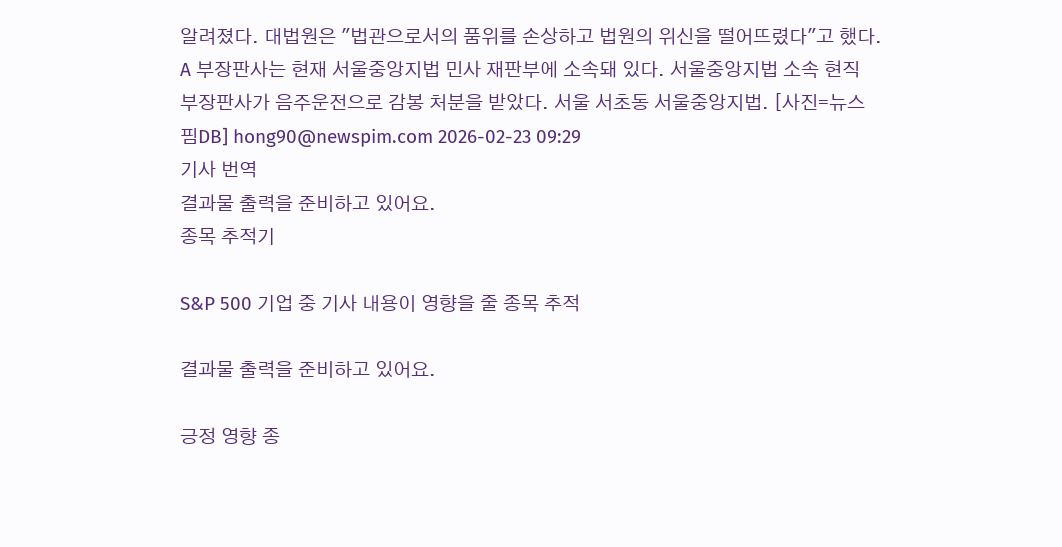알려졌다. 대법원은 "법관으로서의 품위를 손상하고 법원의 위신을 떨어뜨렸다"고 했다. A 부장판사는 현재 서울중앙지법 민사 재판부에 소속돼 있다. 서울중앙지법 소속 현직 부장판사가 음주운전으로 감봉 처분을 받았다. 서울 서초동 서울중앙지법. [사진=뉴스핌DB] hong90@newspim.com 2026-02-23 09:29
기사 번역
결과물 출력을 준비하고 있어요.
종목 추적기

S&P 500 기업 중 기사 내용이 영향을 줄 종목 추적

결과물 출력을 준비하고 있어요.

긍정 영향 종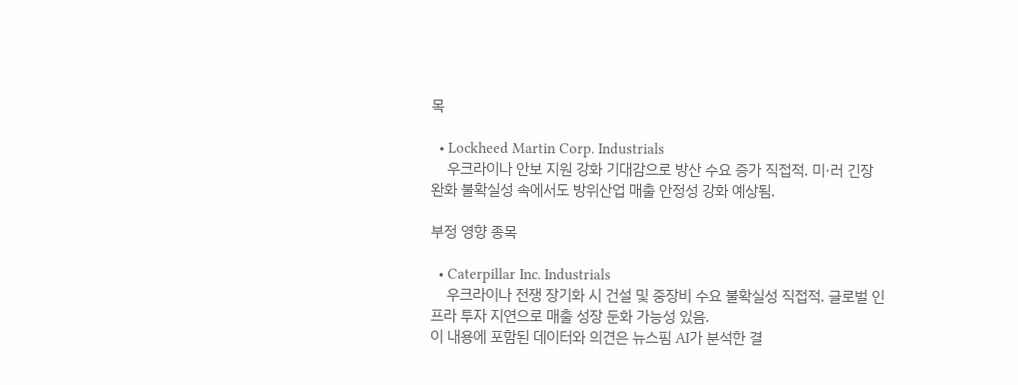목

  • Lockheed Martin Corp. Industrials
    우크라이나 안보 지원 강화 기대감으로 방산 수요 증가 직접적. 미·러 긴장 완화 불확실성 속에서도 방위산업 매출 안정성 강화 예상됨.

부정 영향 종목

  • Caterpillar Inc. Industrials
    우크라이나 전쟁 장기화 시 건설 및 중장비 수요 불확실성 직접적. 글로벌 인프라 투자 지연으로 매출 성장 둔화 가능성 있음.
이 내용에 포함된 데이터와 의견은 뉴스핌 AI가 분석한 결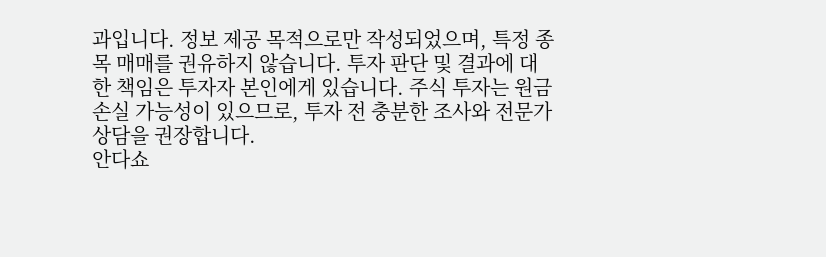과입니다. 정보 제공 목적으로만 작성되었으며, 특정 종목 매매를 권유하지 않습니다. 투자 판단 및 결과에 대한 책임은 투자자 본인에게 있습니다. 주식 투자는 원금 손실 가능성이 있으므로, 투자 전 충분한 조사와 전문가 상담을 권장합니다.
안다쇼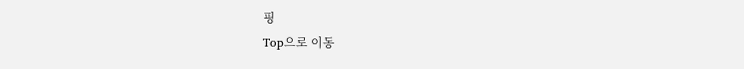핑
Top으로 이동